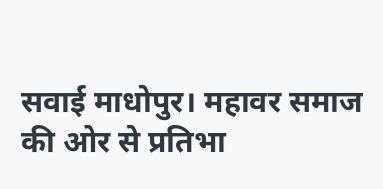सवाई माधोपुर। महावर समाज की ओर से प्रतिभा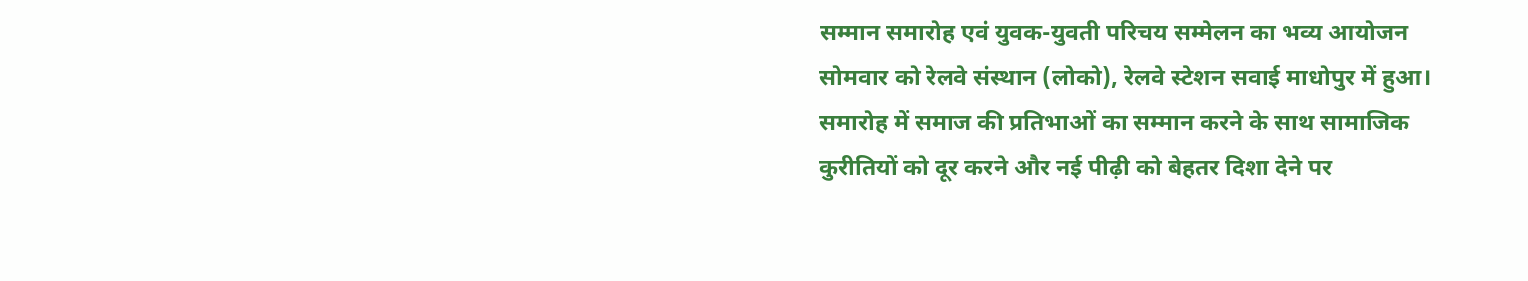सम्मान समारोह एवं युवक-युवती परिचय सम्मेलन का भव्य आयोजन सोमवार को रेलवे संस्थान (लोको), रेलवे स्टेशन सवाई माधोपुर में हुआ। समारोह में समाज की प्रतिभाओं का सम्मान करने के साथ सामाजिक कुरीतियों को दूर करने और नई पीढ़ी को बेहतर दिशा देने पर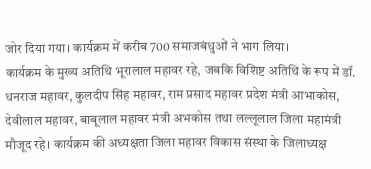जोर दिया गया। कार्यक्रम में करीब 700 समाजबंधुओं ने भाग लिया।
कार्यक्रम के मुख्य अतिथि भूरालाल महावर रहे, जबकि विशिष्ट अतिथि के रूप में डॉ. धनराज महावर, कुलदीप सिंह महावर, राम प्रसाद महावर प्रदेश मंत्री आभाकोस, देवीलाल महावर, बाबूलाल महावर मंत्री अभकोस तथा लल्लूलाल जिला महामंत्री मौजूद रहे। कार्यक्रम की अध्यक्षता जिला महावर विकास संस्था के जिलाध्यक्ष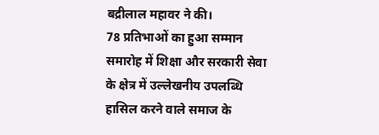बद्रीलाल महावर ने की।
78 प्रतिभाओं का हुआ सम्मान
समारोह में शिक्षा और सरकारी सेवा के क्षेत्र में उल्लेखनीय उपलब्धि हासिल करने वाले समाज के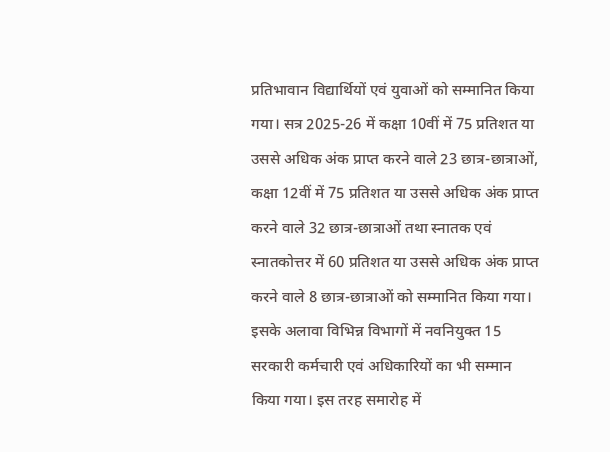प्रतिभावान विद्यार्थियों एवं युवाओं को सम्मानित किया गया। सत्र 2025-26 में कक्षा 10वीं में 75 प्रतिशत या उससे अधिक अंक प्राप्त करने वाले 23 छात्र-छात्राओं, कक्षा 12वीं में 75 प्रतिशत या उससे अधिक अंक प्राप्त करने वाले 32 छात्र-छात्राओं तथा स्नातक एवं स्नातकोत्तर में 60 प्रतिशत या उससे अधिक अंक प्राप्त करने वाले 8 छात्र-छात्राओं को सम्मानित किया गया।
इसके अलावा विभिन्न विभागों में नवनियुक्त 15 सरकारी कर्मचारी एवं अधिकारियों का भी सम्मान किया गया। इस तरह समारोह में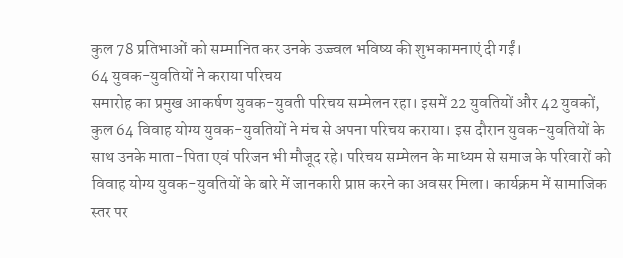कुल 78 प्रतिभाओं को सम्मानित कर उनके उज्ज्वल भविष्य की शुभकामनाएं दी गईं।
64 युवक-युवतियों ने कराया परिचय
समारोह का प्रमुख आकर्षण युवक-युवती परिचय सम्मेलन रहा। इसमें 22 युवतियों और 42 युवकों, कुल 64 विवाह योग्य युवक-युवतियों ने मंच से अपना परिचय कराया। इस दौरान युवक-युवतियों के साथ उनके माता-पिता एवं परिजन भी मौजूद रहे। परिचय सम्मेलन के माध्यम से समाज के परिवारों को विवाह योग्य युवक-युवतियों के बारे में जानकारी प्राप्त करने का अवसर मिला। कार्यक्रम में सामाजिक स्तर पर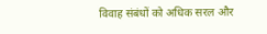विवाह संबंधों को अधिक सरल और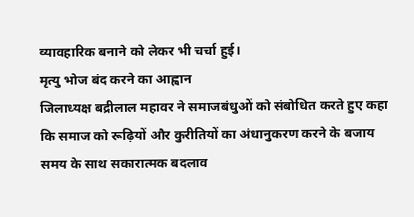व्यावहारिक बनाने को लेकर भी चर्चा हुई।
मृत्यु भोज बंद करने का आह्वान
जिलाध्यक्ष बद्रीलाल महावर ने समाजबंधुओं को संबोधित करते हुए कहा कि समाज को रूढ़ियों और कुरीतियों का अंधानुकरण करने के बजाय समय के साथ सकारात्मक बदलाव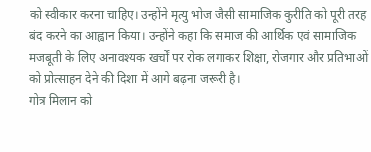को स्वीकार करना चाहिए। उन्होंने मृत्यु भोज जैसी सामाजिक कुरीति को पूरी तरह बंद करने का आह्वान किया। उन्होंने कहा कि समाज की आर्थिक एवं सामाजिक मजबूती के लिए अनावश्यक खर्चों पर रोक लगाकर शिक्षा, रोजगार और प्रतिभाओं को प्रोत्साहन देने की दिशा में आगे बढ़ना जरूरी है।
गोत्र मिलान को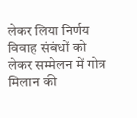लेकर लिया निर्णय
विवाह संबंधों को लेकर सम्मेलन में गोत्र मिलान की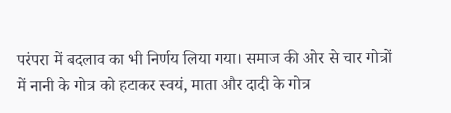परंपरा में बदलाव का भी निर्णय लिया गया। समाज की ओर से चार गोत्रों में नानी के गोत्र को हटाकर स्वयं, माता और दादी के गोत्र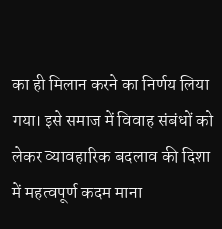का ही मिलान करने का निर्णय लिया गया। इसे समाज में विवाह संबंधों को लेकर व्यावहारिक बदलाव की दिशा में महत्वपूर्ण कदम माना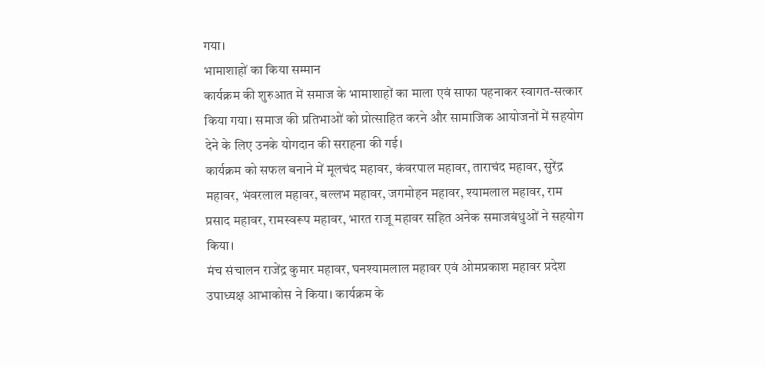गया।
भामाशाहों का किया सम्मान
कार्यक्रम की शुरुआत में समाज के भामाशाहों का माला एवं साफा पहनाकर स्वागत-सत्कार किया गया। समाज की प्रतिभाओं को प्रोत्साहित करने और सामाजिक आयोजनों में सहयोग देने के लिए उनके योगदान की सराहना की गई।
कार्यक्रम को सफल बनाने में मूलचंद महावर, कंवरपाल महावर, ताराचंद महावर, सुरेंद्र महावर, भंवरलाल महावर, बल्लभ महावर, जगमोहन महावर, श्यामलाल महावर, राम प्रसाद महावर, रामस्वरूप महावर, भारत राजू महावर सहित अनेक समाजबंधुओं ने सहयोग किया।
मंच संचालन राजेंद्र कुमार महावर, घनश्यामलाल महावर एवं ओमप्रकाश महावर प्रदेश उपाध्यक्ष आभाकोस ने किया। कार्यक्रम के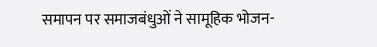समापन पर समाजबंधुओं ने सामूहिक भोजन-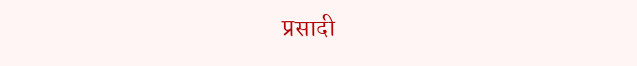प्रसादी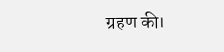ग्रहण की।